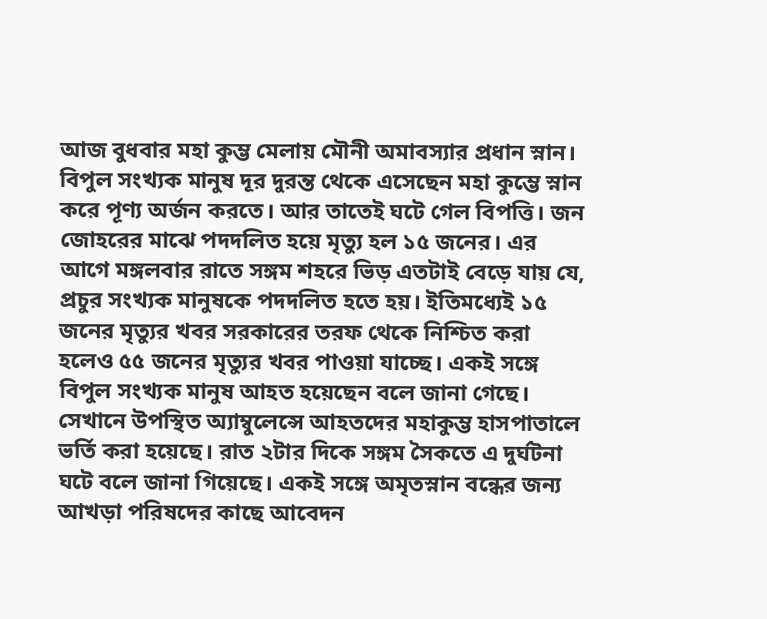আজ বুধবার মহা কুম্ভ মেলায় মৌনী অমাবস্যার প্রধান স্নান। বিপুল সংখ্যক মানুষ দূর দুরন্ত থেকে এসেছেন মহা কুম্ভে স্নান করে পূণ্য অর্জন করতে। আর তাতেই ঘটে গেল বিপত্তি। জন জোহরের মাঝে পদদলিত হয়ে মৃত্যু হল ১৫ জনের। এর আগে মঙ্গলবার রাতে সঙ্গম শহরে ভিড় এতটাই বেড়ে যায় যে, প্রচুর সংখ্যক মানুষকে পদদলিত হতে হয়। ইতিমধ্যেই ১৫ জনের মৃত্যুর খবর সরকারের তরফ থেকে নিশ্চিত করা হলেও ৫৫ জনের মৃত্যুর খবর পাওয়া যাচ্ছে। একই সঙ্গে বিপুল সংখ্যক মানুষ আহত হয়েছেন বলে জানা গেছে। সেখানে উপস্থিত অ্যাম্বুলেন্সে আহতদের মহাকুম্ভ হাসপাতালে ভর্তি করা হয়েছে। রাত ২টার দিকে সঙ্গম সৈকতে এ দুর্ঘটনা ঘটে বলে জানা গিয়েছে। একই সঙ্গে অমৃতস্নান বন্ধের জন্য আখড়া পরিষদের কাছে আবেদন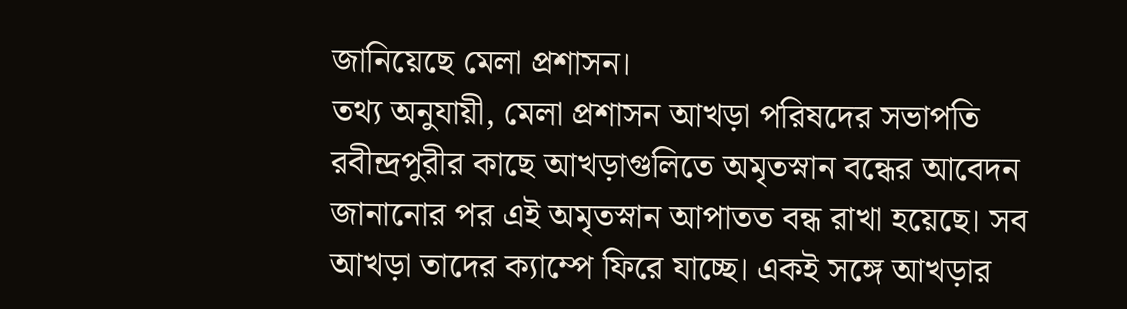জানিয়েছে মেলা প্রশাসন।
তথ্য অনুযায়ী, মেলা প্রশাসন আখড়া পরিষদের সভাপতি রবীন্দ্রপুরীর কাছে আখড়াগুলিতে অমৃতস্নান বন্ধের আবেদন জানানোর পর এই অমৃতস্নান আপাতত বন্ধ রাখা হয়েছে। সব আখড়া তাদের ক্যাম্পে ফিরে যাচ্ছে। একই সঙ্গে আখড়ার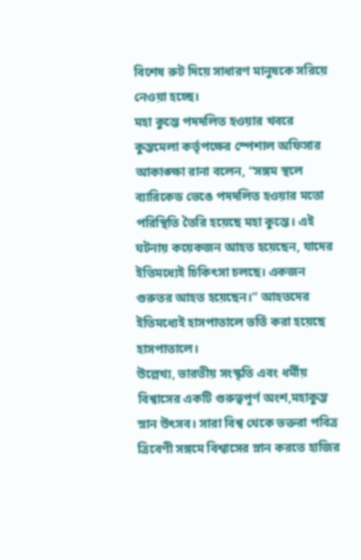বিশেষ রুট দিয়ে সাধারণ মানুষকে সরিয়ে নেওয়া হচ্ছে।
মহা কুম্ভে পদদলিত হওয়ার খবরে কুম্ভমেলা কর্তৃপক্ষের স্পেশাল অফিসার আকাঙ্ক্ষা রানা বলেন, “সঙ্গম স্থলে ব্যারিকেড ভেঙে পদদলিত হওয়ার মতো পরিস্থিতি তৈরি হয়েছে মহা কুম্ভে। এই ঘটনায় কয়েকজন আহত হয়েছেন, যাদের ইতিমধ্যেই চিকিৎসা চলছে। একজন গুরুতর আহত হয়েছেন।” আহতদের ইতিমধ্যেই হাসপাতালে ভর্তি করা হয়েছে হাসপাতালে।
উল্লেখ্য, ভারতীয় সংস্কৃতি এবং ধর্মীয় বিশ্বাসের একটি গুরুত্বপূর্ণ অংশ,মহাকুম্ভ স্নান উৎসব। সারা বিশ্ব থেকে ভক্তরা পবিত্র ত্রিবেণী সঙ্গমে বিশ্বাসের স্নান করতে হাজির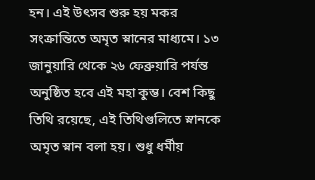হন। এই উৎসব শুরু হয় মকর সংক্রান্তিতে অমৃত স্নানের মাধ্যমে। ১৩ জানুয়ারি থেকে ২৬ ফেব্রুয়ারি পর্যন্ত অনুষ্ঠিত হবে এই মহা কুম্ভ। বেশ কিছু তিথি রয়েছে, এই তিথিগুলিতে স্নানকে অমৃত স্নান বলা হয়। শুধু ধর্মীয়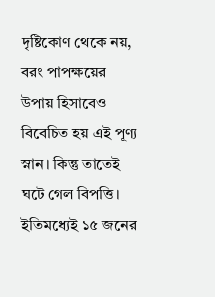দৃষ্টিকোণ থেকে নয়, বরং পাপক্ষয়ের উপায় হিসাবেও বিবেচিত হয় এই পূণ্য স্নান। কিন্তু তাতেই ঘটে গেল বিপত্তি। ইতিমধ্যেই ১৫ জনের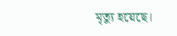মৃত্যু হয়েছে।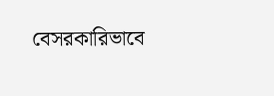বেসরকারিভাবে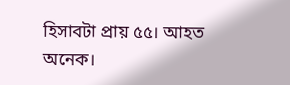হিসাবটা প্রায় ৫৫। আহত অনেক।